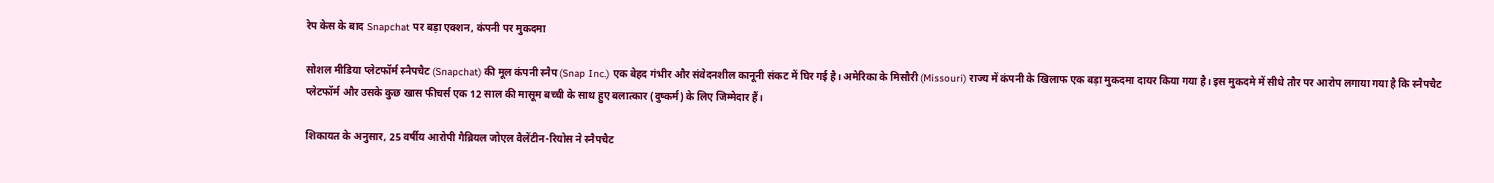रेप केस के बाद Snapchat पर बड़ा एक्शन, कंपनी पर मुकदमा

सोशल मीडिया प्लेटफॉर्म स्नैपचैट (Snapchat) की मूल कंपनी स्नैप (Snap Inc.) एक बेहद गंभीर और संवेदनशील कानूनी संकट में घिर गई है। अमेरिका के मिसौरी (Missouri) राज्य में कंपनी के खिलाफ एक बड़ा मुकदमा दायर किया गया है। इस मुकदमे में सीधे तौर पर आरोप लगाया गया है कि स्नैपचैट प्लेटफॉर्म और उसके कुछ खास फीचर्स एक 12 साल की मासूम बच्ची के साथ हुए बलात्कार (दुष्कर्म) के लिए जिम्मेदार हैं।

शिकायत के अनुसार, 25 वर्षीय आरोपी गैब्रियल जोएल वैलेंटीन-रियोस ने स्नैपचैट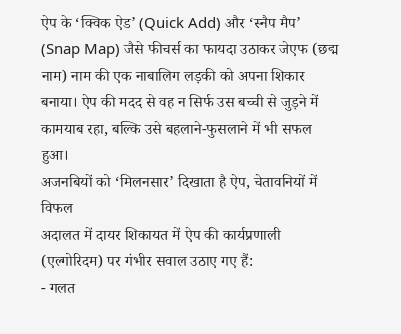ऐप के ‘क्विक ऐड’ (Quick Add) और ‘स्नैप मैप’ (Snap Map) जैसे फीचर्स का फायदा उठाकर जेएफ (छद्म नाम) नाम की एक नाबालिग लड़की को अपना शिकार बनाया। ऐप की मदद से वह न सिर्फ उस बच्ची से जुड़ने में कामयाब रहा, बल्कि उसे बहलाने-फुसलाने में भी सफल हुआ।
अजनबियों को ‘मिलनसार’ दिखाता है ऐप, चेतावनियों में विफल
अदालत में दायर शिकायत में ऐप की कार्यप्रणाली (एल्गोरिदम) पर गंभीर सवाल उठाए गए हैं:
- गलत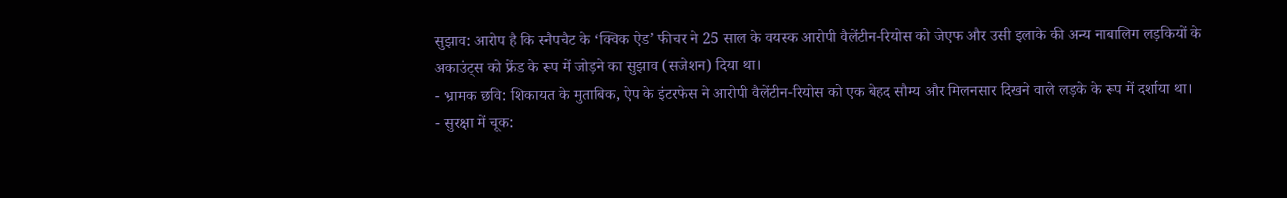सुझाव: आरोप है कि स्नैपचैट के ‘क्विक ऐड’ फीचर ने 25 साल के वयस्क आरोपी वैलेंटीन-रियोस को जेएफ और उसी इलाके की अन्य नाबालिग लड़कियों के अकाउंट्स को फ्रेंड के रूप में जोड़ने का सुझाव (सजेशन) दिया था।
- भ्रामक छवि: शिकायत के मुताबिक, ऐप के इंटरफेस ने आरोपी वैलेंटीन-रियोस को एक बेहद सौम्य और मिलनसार दिखने वाले लड़के के रूप में दर्शाया था।
- सुरक्षा में चूक: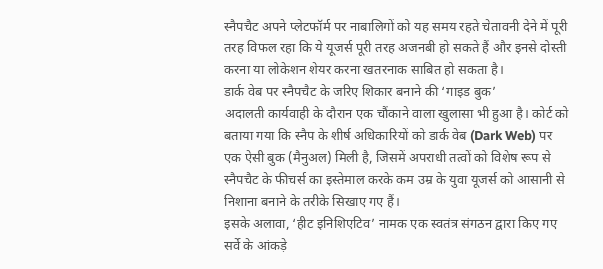स्नैपचैट अपने प्लेटफॉर्म पर नाबालिगों को यह समय रहते चेतावनी देने में पूरी तरह विफल रहा कि ये यूजर्स पूरी तरह अजनबी हो सकते हैं और इनसे दोस्ती करना या लोकेशन शेयर करना खतरनाक साबित हो सकता है।
डार्क वेब पर स्नैपचैट के जरिए शिकार बनाने की ‘गाइड बुक’
अदालती कार्यवाही के दौरान एक चौंकाने वाला खुलासा भी हुआ है। कोर्ट को बताया गया कि स्नैप के शीर्ष अधिकारियों को डार्क वेब (Dark Web) पर एक ऐसी बुक (मैनुअल) मिली है, जिसमें अपराधी तत्वों को विशेष रूप से स्नैपचैट के फीचर्स का इस्तेमाल करके कम उम्र के युवा यूजर्स को आसानी से निशाना बनाने के तरीके सिखाए गए हैं।
इसके अलावा, ‘हीट इनिशिएटिव’ नामक एक स्वतंत्र संगठन द्वारा किए गए सर्वे के आंकड़े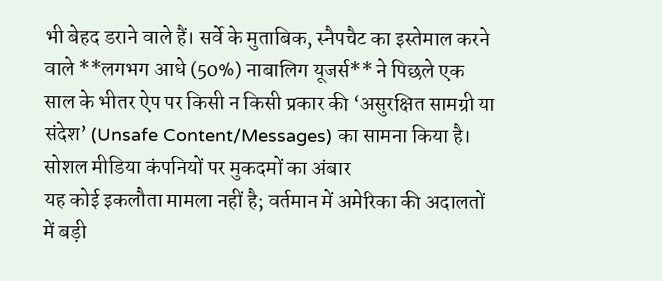भी बेहद डराने वाले हैं। सर्वे के मुताबिक, स्नैपचैट का इस्तेमाल करने वाले **लगभग आधे (50%) नाबालिग यूजर्स** ने पिछले एक साल के भीतर ऐप पर किसी न किसी प्रकार की ‘असुरक्षित सामग्री या संदेश’ (Unsafe Content/Messages) का सामना किया है।
सोशल मीडिया कंपनियों पर मुकदमों का अंबार
यह कोई इकलौता मामला नहीं है; वर्तमान में अमेरिका की अदालतों में बड़ी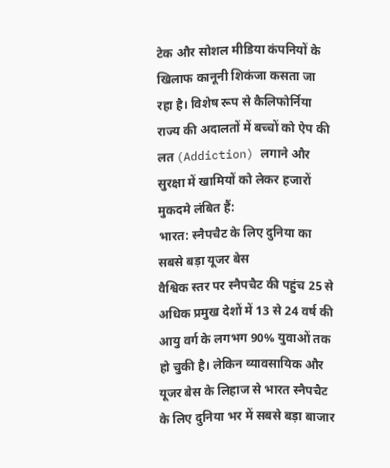टेक और सोशल मीडिया कंपनियों के खिलाफ कानूनी शिकंजा कसता जा रहा है। विशेष रूप से कैलिफोर्निया राज्य की अदालतों में बच्चों को ऐप की लत (Addiction) लगाने और सुरक्षा में खामियों को लेकर हजारों मुकदमे लंबित हैं:
भारत: स्नैपचैट के लिए दुनिया का सबसे बड़ा यूजर बेस
वैश्विक स्तर पर स्नैपचैट की पहुंच 25 से अधिक प्रमुख देशों में 13 से 24 वर्ष की आयु वर्ग के लगभग 90% युवाओं तक हो चुकी है। लेकिन व्यावसायिक और यूजर बेस के लिहाज से भारत स्नैपचैट के लिए दुनिया भर में सबसे बड़ा बाजार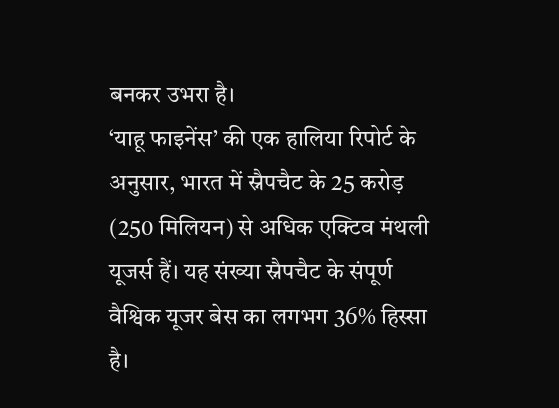बनकर उभरा है।
‘याहू फाइनेंस’ की एक हालिया रिपोर्ट के अनुसार, भारत में स्नैपचैट के 25 करोड़ (250 मिलियन) से अधिक एक्टिव मंथली यूजर्स हैं। यह संख्या स्नैपचैट के संपूर्ण वैश्विक यूजर बेस का लगभग 36% हिस्सा है।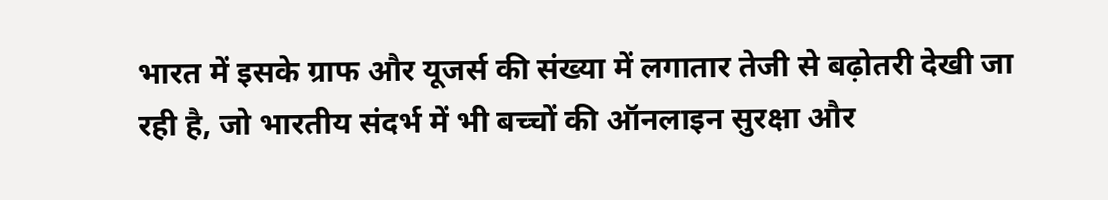भारत में इसके ग्राफ और यूजर्स की संख्या में लगातार तेजी से बढ़ोतरी देखी जा रही है, जो भारतीय संदर्भ में भी बच्चों की ऑनलाइन सुरक्षा और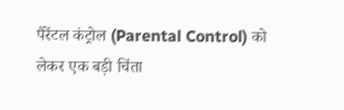पैरेंटल कंट्रोल (Parental Control) को लेकर एक बड़ी चिंता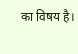का विषय है।